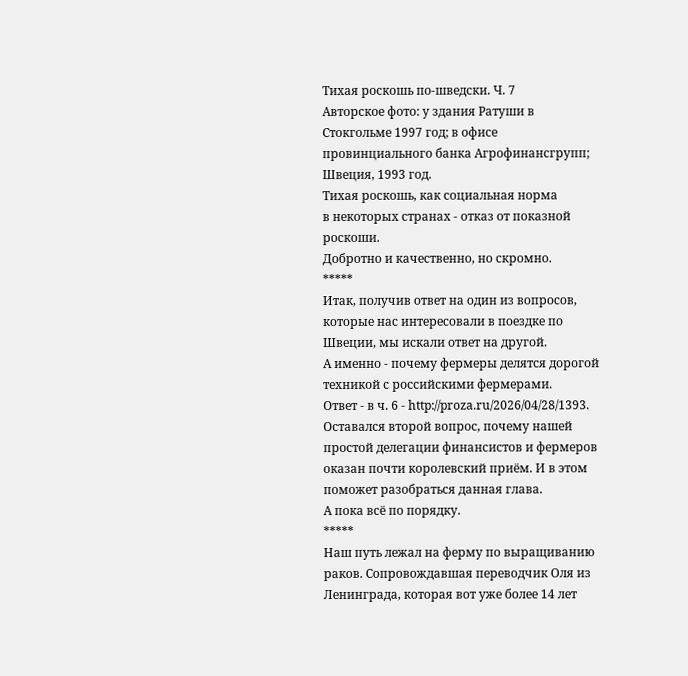Тихая роскошь по-шведски. Ч. 7
Авторское фото: у здания Ратуши в Стокгольме 1997 год; в офисе провинциального банка Агрофинансгрупп; Швеция, 1993 год.
Тихая роскошь, как социальная норма
в некоторых странах - отказ от показной роскоши.
Добротно и качественно, но скромно.
*****
Итак, получив ответ на один из вопросов, которые нас интересовали в поездке по Швеции, мы искали ответ на другой.
А именно - почему фермеры делятся дорогой техникой с российскими фермерами.
Ответ - в ч. 6 - http://proza.ru/2026/04/28/1393.
Оставался второй вопрос, почему нашей простой делегации финансистов и фермеров оказан почти королевский приём. И в этом поможет разобраться данная глава.
А пока всё по порядку.
*****
Наш путь лежал на ферму по выращиванию раков. Сопровождавшая переводчик Оля из Ленинграда, которая вот уже более 14 лет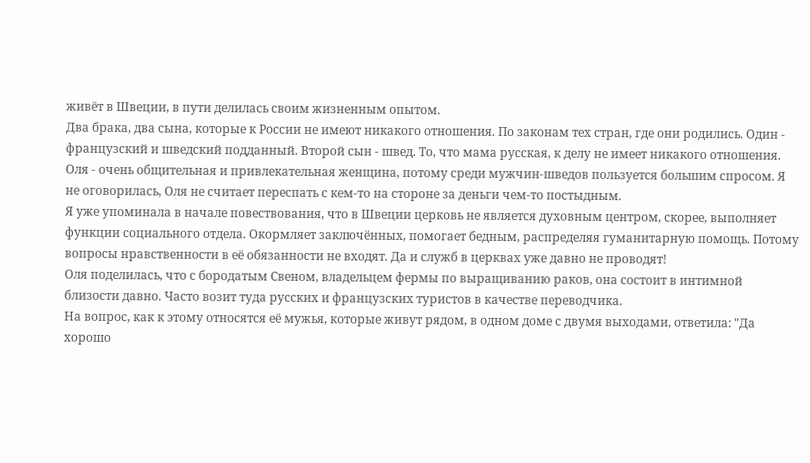живёт в Швеции, в пути делилась своим жизненным опытом.
Два брака, два сына, которые к России не имеют никакого отношения. По законам тех стран, где они родились. Один - французский и шведский подданный. Второй сын - швед. То, что мама русская, к делу не имеет никакого отношения.
Оля - очень общительная и привлекательная женщина, потому среди мужчин-шведов пользуется большим спросом. Я не оговорилась, Оля не считает переспать с кем-то на стороне за деньги чем-то постыдным.
Я уже упоминала в начале повествования, что в Швеции церковь не является духовным центром, скорее, выполняет функции социального отдела. Окормляет заключённых, помогает бедным, распределяя гуманитарную помощь. Потому вопросы нравственности в её обязанности не входят. Да и служб в церквах уже давно не проводят!
Оля поделилась, что с бородатым Свеном, владельцем фермы по выращиванию раков, она состоит в интимной близости давно. Часто возит туда русских и французских туристов в качестве переводчика.
На вопрос, как к этому относятся её мужья, которые живут рядом, в одном доме с двумя выходами, ответила: "Да хорошо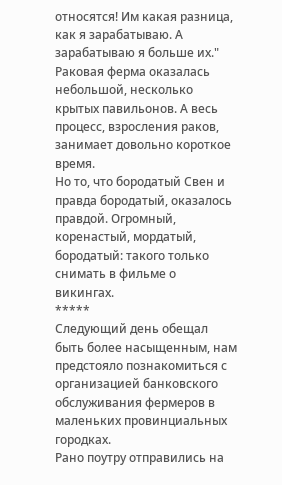относятся! Им какая разница, как я зарабатываю. А зарабатываю я больше их."
Раковая ферма оказалась небольшой, несколько крытых павильонов. А весь процесс, взросления раков, занимает довольно короткое время.
Но то, что бородатый Свен и правда бородатый, оказалось правдой. Огромный, коренастый, мордатый, бородатый: такого только снимать в фильме о викингах.
*****
Следующий день обещал быть более насыщенным, нам предстояло познакомиться с организацией банковского обслуживания фермеров в маленьких провинциальных городках.
Рано поутру отправились на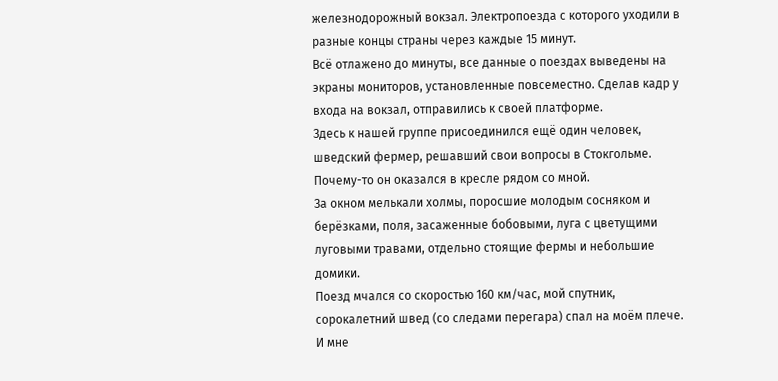железнодорожный вокзал. Электропоезда с которого уходили в разные концы страны через каждые 15 минут.
Всё отлажено до минуты, все данные о поездах выведены на экраны мониторов, установленные повсеместно. Сделав кадр у входа на вокзал, отправились к своей платформе.
Здесь к нашей группе присоединился ещё один человек, шведский фермер, решавший свои вопросы в Стокгольме. Почему-то он оказался в кресле рядом со мной.
За окном мелькали холмы, поросшие молодым сосняком и берёзками, поля, засаженные бобовыми, луга с цветущими луговыми травами, отдельно стоящие фермы и небольшие домики.
Поезд мчался со скоростью 160 км/час, мой спутник, сорокалетний швед (со следами перегара) спал на моём плече. И мне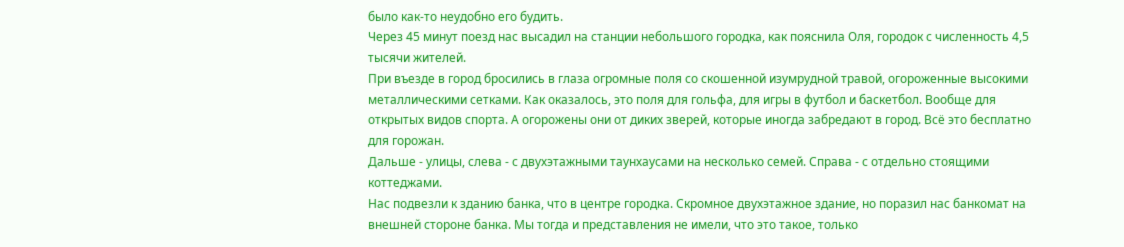было как-то неудобно его будить.
Через 45 минут поезд нас высадил на станции небольшого городка, как пояснила Оля, городок с численность 4,5 тысячи жителей.
При въезде в город бросились в глаза огромные поля со скошенной изумрудной травой, огороженные высокими металлическими сетками. Как оказалось, это поля для гольфа, для игры в футбол и баскетбол. Вообще для открытых видов спорта. А огорожены они от диких зверей, которые иногда забредают в город. Всё это бесплатно для горожан.
Дальше - улицы, слева - с двухэтажными таунхаусами на несколько семей. Справа - с отдельно стоящими коттеджами.
Нас подвезли к зданию банка, что в центре городка. Скромное двухэтажное здание, но поразил нас банкомат на внешней стороне банка. Мы тогда и представления не имели, что это такое, только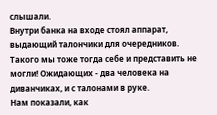слышали.
Внутри банка на входе стоял аппарат, выдающий талончики для очередников. Такого мы тоже тогда себе и представить не могли! Ожидающих - два человека на диванчиках, и с талонами в руке.
Нам показали, как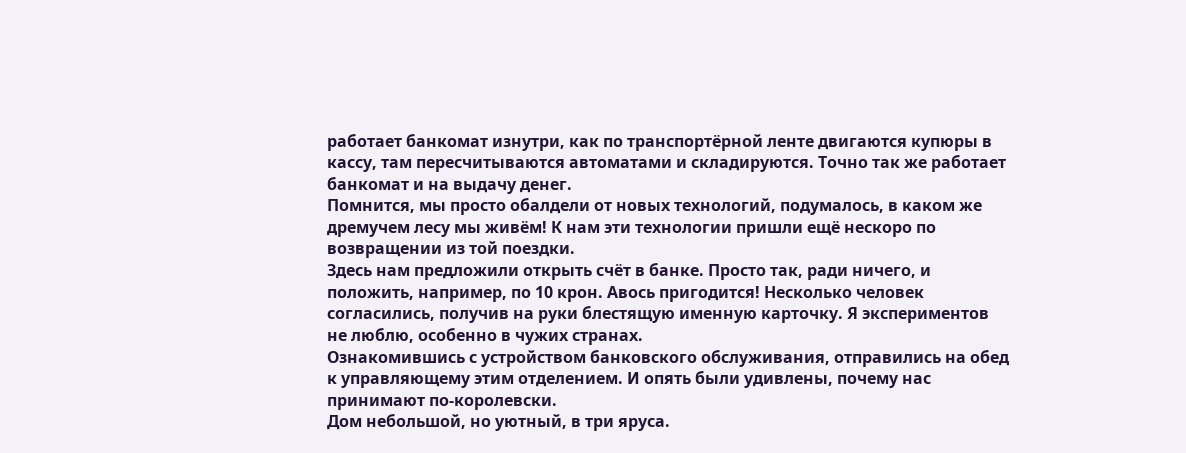работает банкомат изнутри, как по транспортёрной ленте двигаются купюры в кассу, там пересчитываются автоматами и складируются. Точно так же работает банкомат и на выдачу денег.
Помнится, мы просто обалдели от новых технологий, подумалось, в каком же дремучем лесу мы живём! К нам эти технологии пришли ещё нескоро по возвращении из той поездки.
Здесь нам предложили открыть счёт в банке. Просто так, ради ничего, и положить, например, по 10 крон. Авось пригодится! Несколько человек согласились, получив на руки блестящую именную карточку. Я экспериментов не люблю, особенно в чужих странах.
Ознакомившись с устройством банковского обслуживания, отправились на обед к управляющему этим отделением. И опять были удивлены, почему нас принимают по-королевски.
Дом небольшой, но уютный, в три яруса.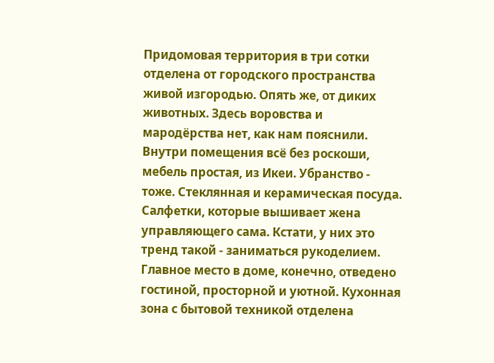Придомовая территория в три сотки отделена от городского пространства живой изгородью. Опять же, от диких животных. Здесь воровства и мародёрства нет, как нам пояснили.
Внутри помещения всё без роскоши, мебель простая, из Икеи. Убранство - тоже. Стеклянная и керамическая посуда. Салфетки, которые вышивает жена управляющего сама. Кстати, у них это тренд такой - заниматься рукоделием.
Главное место в доме, конечно, отведено гостиной, просторной и уютной. Кухонная зона с бытовой техникой отделена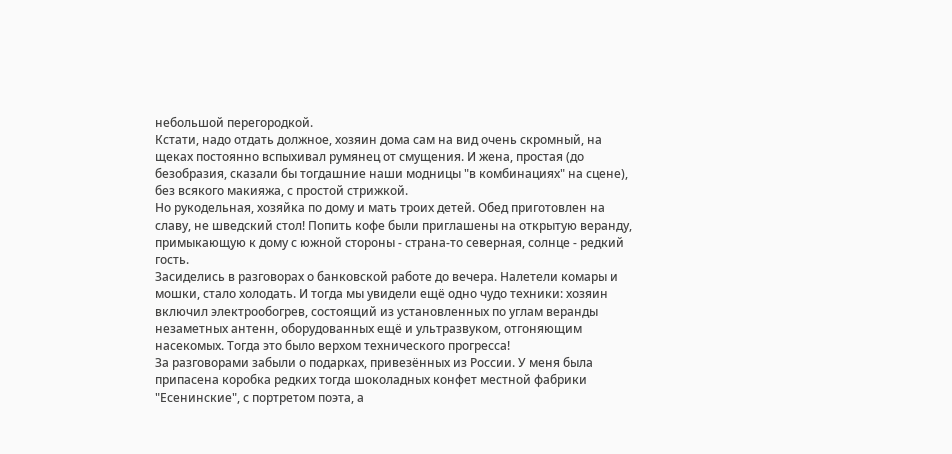небольшой перегородкой.
Кстати, надо отдать должное, хозяин дома сам на вид очень скромный, на щеках постоянно вспыхивал румянец от смущения. И жена, простая (до безобразия, сказали бы тогдашние наши модницы "в комбинациях" на сцене), без всякого макияжа, с простой стрижкой.
Но рукодельная, хозяйка по дому и мать троих детей. Обед приготовлен на славу, не шведский стол! Попить кофе были приглашены на открытую веранду, примыкающую к дому с южной стороны - страна-то северная, солнце - редкий гость.
Засиделись в разговорах о банковской работе до вечера. Налетели комары и мошки, стало холодать. И тогда мы увидели ещё одно чудо техники: хозяин включил электрообогрев, состоящий из установленных по углам веранды незаметных антенн, оборудованных ещё и ультразвуком, отгоняющим насекомых. Тогда это было верхом технического прогресса!
За разговорами забыли о подарках, привезённых из России. У меня была припасена коробка редких тогда шоколадных конфет местной фабрики "Есенинские", с портретом поэта, а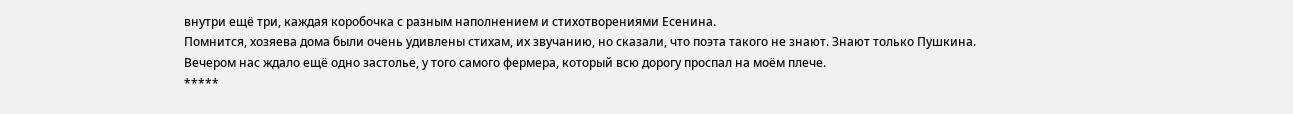внутри ещё три, каждая коробочка с разным наполнением и стихотворениями Есенина.
Помнится, хозяева дома были очень удивлены стихам, их звучанию, но сказали, что поэта такого не знают. Знают только Пушкина.
Вечером нас ждало ещё одно застолье, у того самого фермера, который всю дорогу проспал на моём плече.
*****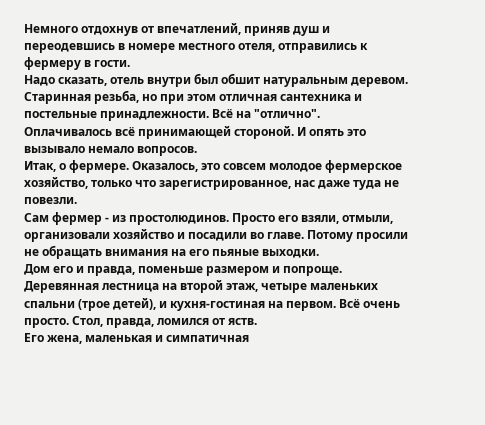Немного отдохнув от впечатлений, приняв душ и переодевшись в номере местного отеля, отправились к фермеру в гости.
Надо сказать, отель внутри был обшит натуральным деревом. Старинная резьба, но при этом отличная сантехника и постельные принадлежности. Всё на "отлично". Оплачивалось всё принимающей стороной. И опять это вызывало немало вопросов.
Итак, о фермере. Оказалось, это совсем молодое фермерское хозяйство, только что зарегистрированное, нас даже туда не повезли.
Сам фермер - из простолюдинов. Просто его взяли, отмыли, организовали хозяйство и посадили во главе. Потому просили не обращать внимания на его пьяные выходки.
Дом его и правда, поменьше размером и попроще. Деревянная лестница на второй этаж, четыре маленьких спальни (трое детей), и кухня-гостиная на первом. Всё очень просто. Стол, правда, ломился от яств.
Его жена, маленькая и симпатичная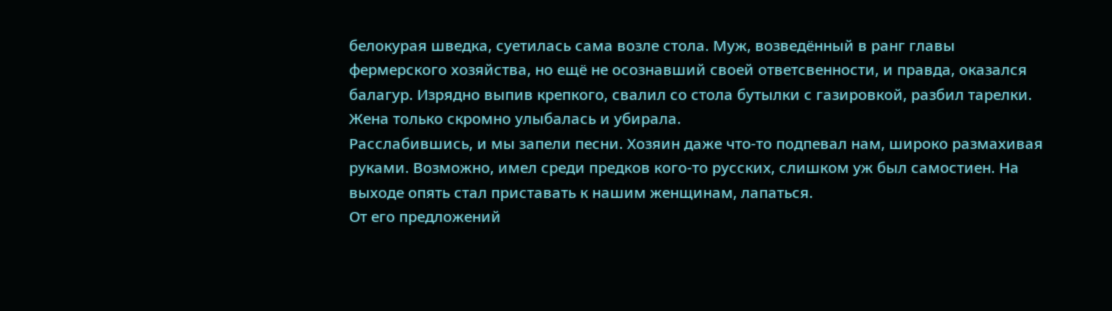белокурая шведка, суетилась сама возле стола. Муж, возведённый в ранг главы фермерского хозяйства, но ещё не осознавший своей ответсвенности, и правда, оказался балагур. Изрядно выпив крепкого, свалил со стола бутылки с газировкой, разбил тарелки. Жена только скромно улыбалась и убирала.
Расслабившись, и мы запели песни. Хозяин даже что-то подпевал нам, широко размахивая руками. Возможно, имел среди предков кого-то русских, слишком уж был самостиен. На выходе опять стал приставать к нашим женщинам, лапаться.
От его предложений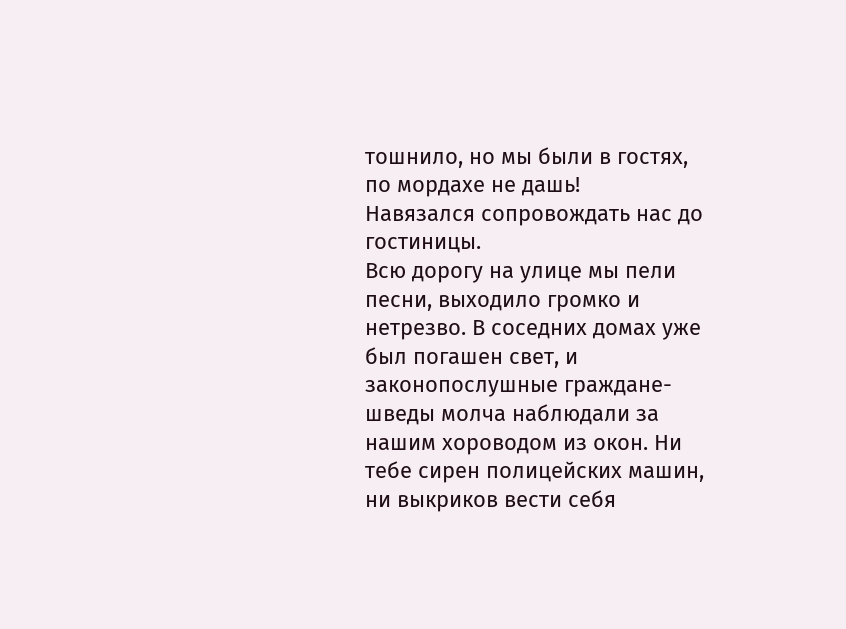тошнило, но мы были в гостях, по мордахе не дашь!
Навязался сопровождать нас до гостиницы.
Всю дорогу на улице мы пели песни, выходило громко и нетрезво. В соседних домах уже был погашен свет, и законопослушные граждане-шведы молча наблюдали за нашим хороводом из окон. Ни тебе сирен полицейских машин, ни выкриков вести себя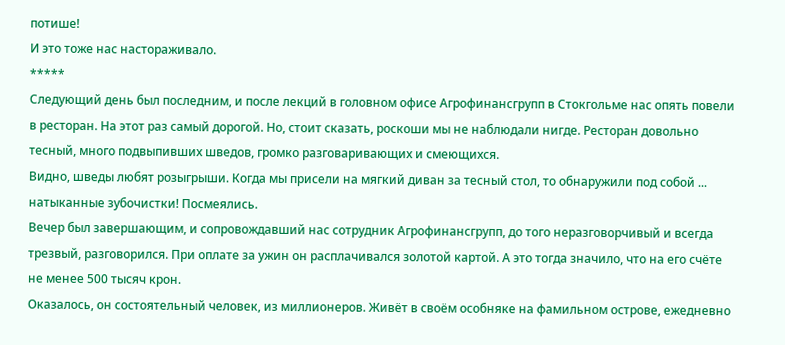потише!
И это тоже нас настораживало.
*****
Следующий день был последним, и после лекций в головном офисе Агрофинансгрупп в Стокгольме нас опять повели в ресторан. На этот раз самый дорогой. Но, стоит сказать, роскоши мы не наблюдали нигде. Ресторан довольно тесный, много подвыпивших шведов, громко разговаривающих и смеющихся.
Видно, шведы любят розыгрыши. Когда мы присели на мягкий диван за тесный стол, то обнаружили под собой ... натыканные зубочистки! Посмеялись.
Вечер был завершающим, и сопровождавший нас сотрудник Агрофинансгрупп, до того неразговорчивый и всегда трезвый, разговорился. При оплате за ужин он расплачивался золотой картой. А это тогда значило, что на его счёте не менее 500 тысяч крон.
Оказалось, он состоятельный человек, из миллионеров. Живёт в своём особняке на фамильном острове, ежедневно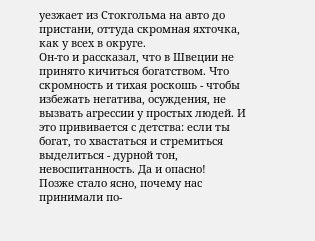уезжает из Стокгольма на авто до пристани, оттуда скромная яхточка, как у всех в округе.
Он-то и рассказал, что в Швеции не принято кичиться богатством. Что скромность и тихая роскошь - чтобы избежать негатива, осуждения, не вызвать агрессии у простых людей. И это прививается с детства: если ты богат, то хвастаться и стремиться выделиться - дурной тон, невоспитанность. Да и опасно!
Позже стало ясно, почему нас принимали по-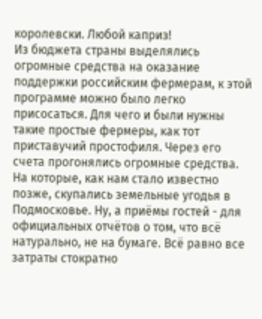королевски. Любой каприз!
Из бюджета страны выделялись огромные средства на оказание поддержки российским фермерам, к этой программе можно было легко присосаться. Для чего и были нужны такие простые фермеры, как тот приставучий простофиля. Через его счета прогонялись огромные средства.
На которые, как нам стало известно позже, скупались земельные угодья в Подмосковье. Ну, а приёмы гостей - для официальных отчётов о том, что всё натурально, не на бумаге. Всё равно все затраты стократно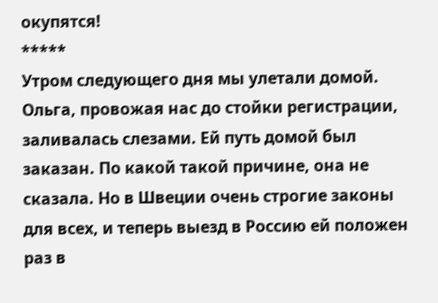окупятся!
*****
Утром следующего дня мы улетали домой. Ольга, провожая нас до стойки регистрации, заливалась слезами. Ей путь домой был заказан. По какой такой причине, она не сказала. Но в Швеции очень строгие законы для всех, и теперь выезд в Россию ей положен раз в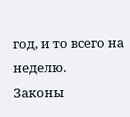год, и то всего на неделю.
Законы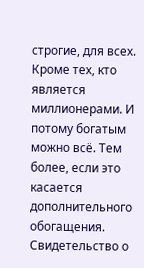строгие, для всех. Кроме тех, кто является миллионерами. И потому богатым можно всё. Тем более, если это касается дополнительного обогащения.
Свидетельство о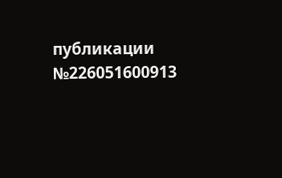публикации №226051600913